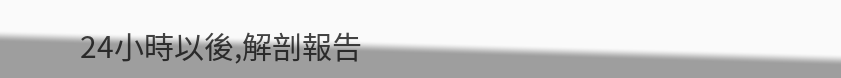24小時以後,解剖報告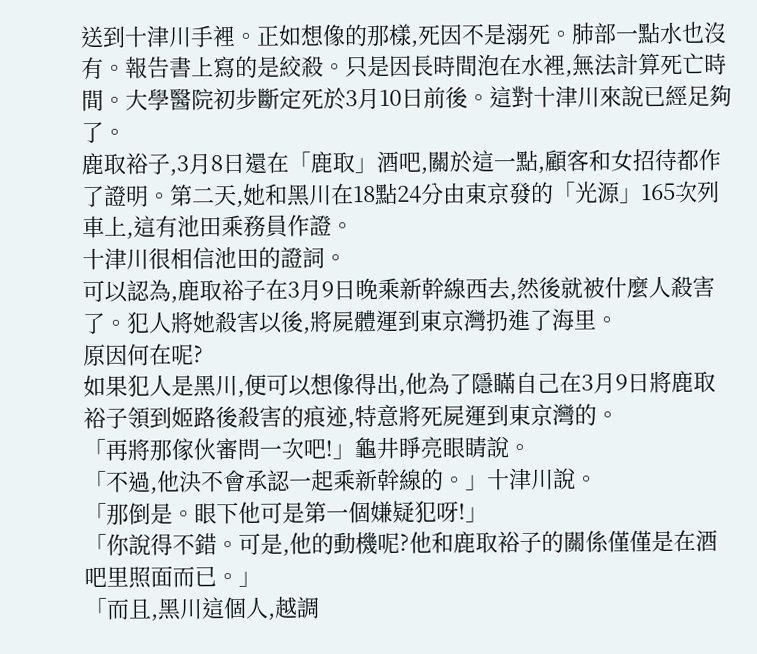送到十津川手裡。正如想像的那樣,死因不是溺死。肺部一點水也沒有。報告書上寫的是絞殺。只是因長時間泡在水裡,無法計算死亡時間。大學醫院初步斷定死於3月10日前後。這對十津川來說已經足夠了。
鹿取裕子,3月8日還在「鹿取」酒吧,關於這一點,顧客和女招待都作了證明。第二天,她和黑川在18點24分由東京發的「光源」165次列車上,這有池田乘務員作證。
十津川很相信池田的證詞。
可以認為,鹿取裕子在3月9日晚乘新幹線西去,然後就被什麼人殺害了。犯人將她殺害以後,將屍體運到東京灣扔進了海里。
原因何在呢?
如果犯人是黑川,便可以想像得出,他為了隱瞞自己在3月9日將鹿取裕子領到姬路後殺害的痕迹,特意將死屍運到東京灣的。
「再將那傢伙審問一次吧!」龜井睜亮眼睛說。
「不過,他決不會承認一起乘新幹線的。」十津川說。
「那倒是。眼下他可是第一個嫌疑犯呀!」
「你說得不錯。可是,他的動機呢?他和鹿取裕子的關係僅僅是在酒吧里照面而已。」
「而且,黑川這個人,越調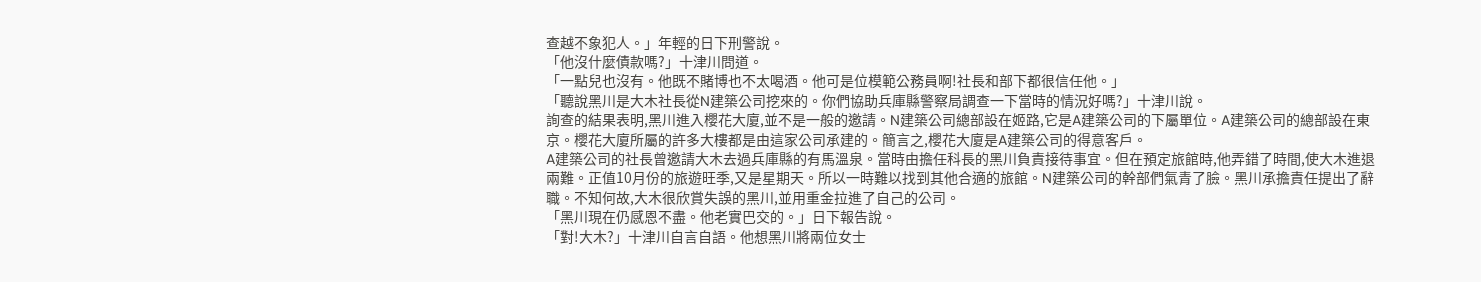查越不象犯人。」年輕的日下刑警說。
「他沒什麼債款嗎?」十津川問道。
「一點兒也沒有。他既不賭博也不太喝酒。他可是位模範公務員啊!社長和部下都很信任他。」
「聽說黑川是大木社長從N建築公司挖來的。你們協助兵庫縣警察局調查一下當時的情況好嗎?」十津川說。
詢查的結果表明,黑川進入櫻花大廈,並不是一般的邀請。N建築公司總部設在姬路,它是A建築公司的下屬單位。A建築公司的總部設在東京。櫻花大廈所屬的許多大樓都是由這家公司承建的。簡言之,櫻花大廈是A建築公司的得意客戶。
A建築公司的社長曾邀請大木去過兵庫縣的有馬溫泉。當時由擔任科長的黑川負責接待事宜。但在預定旅館時,他弄錯了時間,使大木進退兩難。正值10月份的旅遊旺季,又是星期天。所以一時難以找到其他合適的旅館。N建築公司的幹部們氣青了臉。黑川承擔責任提出了辭職。不知何故,大木很欣賞失誤的黑川,並用重金拉進了自己的公司。
「黑川現在仍感恩不盡。他老實巴交的。」日下報告說。
「對!大木?」十津川自言自語。他想黑川將兩位女士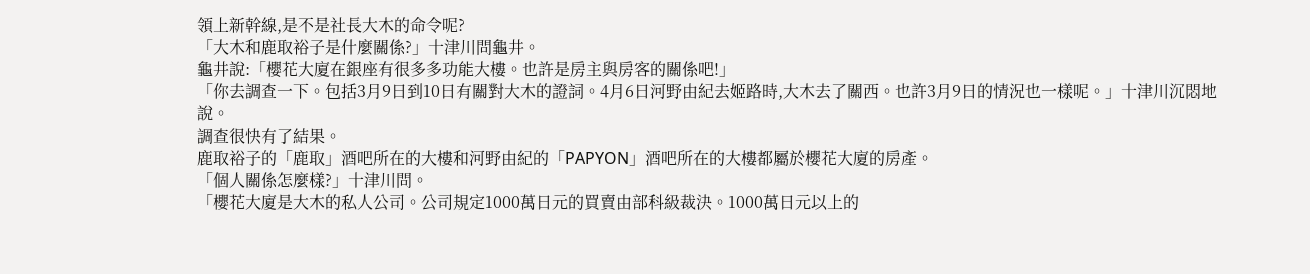領上新幹線,是不是社長大木的命令呢?
「大木和鹿取裕子是什麼關係?」十津川問龜井。
龜井說:「櫻花大廈在銀座有很多多功能大樓。也許是房主與房客的關係吧!」
「你去調查一下。包括3月9日到10日有關對大木的證詞。4月6日河野由紀去姬路時,大木去了關西。也許3月9日的情況也一樣呢。」十津川沉悶地說。
調查很快有了結果。
鹿取裕子的「鹿取」酒吧所在的大樓和河野由紀的「PAPYON」酒吧所在的大樓都屬於櫻花大廈的房產。
「個人關係怎麼樣?」十津川問。
「櫻花大廈是大木的私人公司。公司規定1000萬日元的買賣由部科級裁決。1000萬日元以上的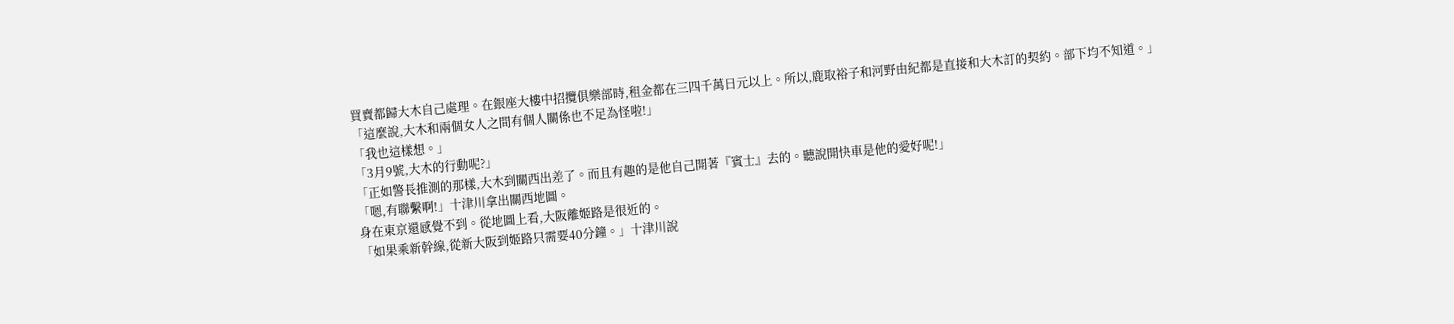買賣都歸大木自己處理。在銀座大樓中招攬俱樂部時,租金都在三四千萬日元以上。所以,鹿取裕子和河野由紀都是直接和大木訂的契約。部下均不知道。」
「這麼說,大木和兩個女人之間有個人關係也不足為怪啦!」
「我也這樣想。」
「3月9號,大木的行動呢?」
「正如警長推測的那樣,大木到關西出差了。而且有趣的是他自己開著『賓士』去的。聽說開快車是他的愛好呢!」
「嗯,有聯繫啊!」十津川拿出關西地圖。
身在東京還感覺不到。從地圖上看,大阪離姬路是很近的。
「如果乘新幹線,從新大阪到姬路只需要40分鐘。」十津川說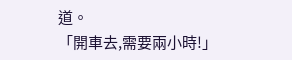道。
「開車去,需要兩小時!」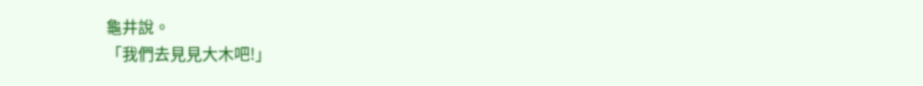龜井說。
「我們去見見大木吧!」